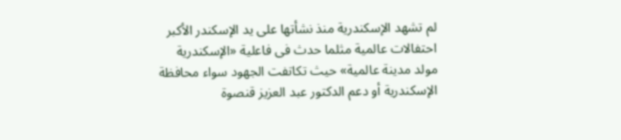لم تشهد الإسكندرية منذ نشأتها على يد الإسكندر الأكبر احتفالات عالمية مثلما حدث فى فاعلية «الإسكندرية مولد مدينة عالمية» حيث تكاتفت الجهود سواء محافظة الإسكندرية أو دعم الدكتور عبد العزيز قنصوة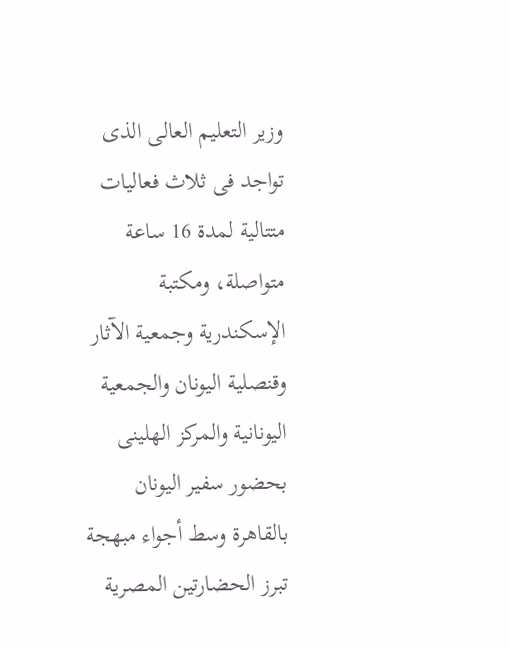وزير التعليم العالى الذى تواجد فى ثلاث فعاليات متتالية لمدة 16 ساعة متواصلة، ومكتبة الإسكندرية وجمعية الآثار وقنصلية اليونان والجمعية اليونانية والمركز الهلينى بحضور سفير اليونان بالقاهرة وسط أجواء مبهجة تبرز الحضارتين المصرية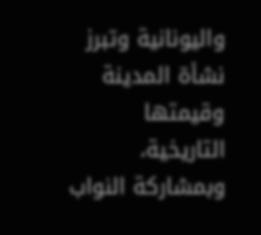واليونانية وتبرز نشأة المدينة وقيمتها التاريخية، وبمشاركة النواب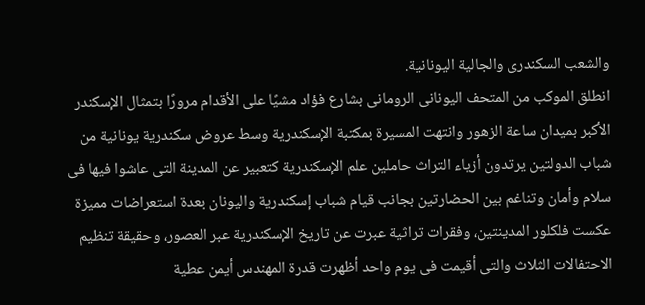والشعب السكندرى والجالية اليونانية.
انطلق الموكب من المتحف اليونانى الرومانى بشارع فؤاد مشيًا على الأقدام مرورًا بتمثال الإسكندر الأكبر بميدان ساعة الزهور وانتهت المسيرة بمكتبة الإسكندرية وسط عروض سكندرية يونانية من شباب الدولتين يرتدون أزياء التراث حاملين علم الإسكندرية كتعبير عن المدينة التى عاشوا فيها فى سلام وأمان وتناغم بين الحضارتين بجانب قيام شباب إسكندرية واليونان بعدة استعراضات مميزة عكست فلكلور المدينتين، وفقرات تراثية عبرت عن تاريخ الإسكندرية عبر العصور، وحقيقة تنظيم الاحتفالات الثلاث والتى أقيمت فى يوم واحد أظهرت قدرة المهندس أيمن عطية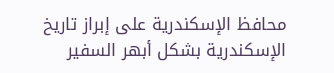محافظ الإسكندرية على إبراز تاريخ الإسكندرية بشكل أبهر السفير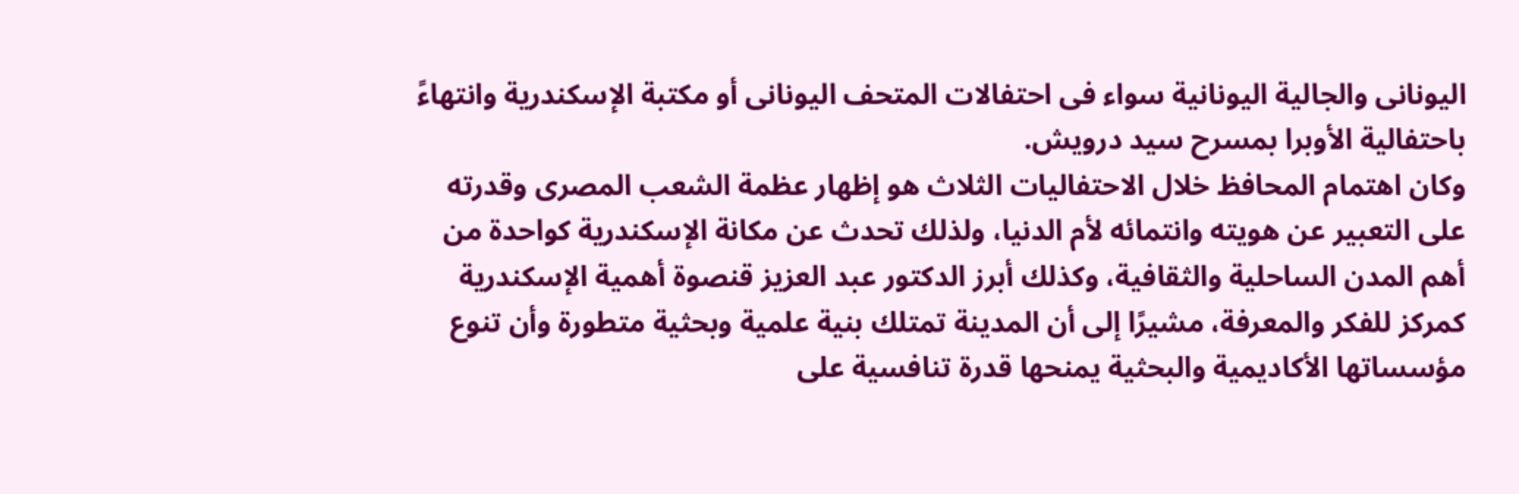اليونانى والجالية اليونانية سواء فى احتفالات المتحف اليونانى أو مكتبة الإسكندرية وانتهاءً باحتفالية الأوبرا بمسرح سيد درويش.
وكان اهتمام المحافظ خلال الاحتفاليات الثلاث هو إظهار عظمة الشعب المصرى وقدرته على التعبير عن هويته وانتمائه لأم الدنيا، ولذلك تحدث عن مكانة الإسكندرية كواحدة من أهم المدن الساحلية والثقافية، وكذلك أبرز الدكتور عبد العزيز قنصوة أهمية الإسكندرية كمركز للفكر والمعرفة، مشيرًا إلى أن المدينة تمتلك بنية علمية وبحثية متطورة وأن تنوع مؤسساتها الأكاديمية والبحثية يمنحها قدرة تنافسية على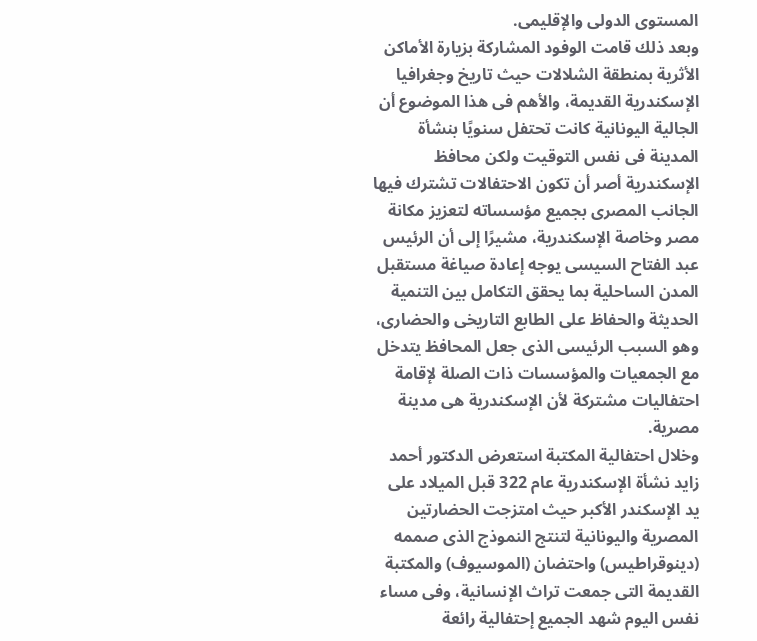المستوى الدولى والإقليمى.
وبعد ذلك قامت الوفود المشاركة بزيارة الأماكن الأثرية بمنطقة الشلالات حيث تاريخ وجغرافيا الإسكندرية القديمة، والأهم فى هذا الموضوع أن الجالية اليونانية كانت تحتفل سنويًا بنشأة المدينة فى نفس التوقيت ولكن محافظ الإسكندرية أصر أن تكون الاحتفالات تشترك فيها الجانب المصرى بجميع مؤسساته لتعزيز مكانة مصر وخاصة الإسكندرية، مشيرًا إلى أن الرئيس عبد الفتاح السيسى يوجه إعادة صياغة مستقبل المدن الساحلية بما يحقق التكامل بين التنمية الحديثة والحفاظ على الطابع التاريخى والحضارى، وهو السبب الرئيسى الذى جعل المحافظ يتدخل مع الجمعيات والمؤسسات ذات الصلة لإقامة احتفاليات مشتركة لأن الإسكندرية هى مدينة مصرية.
وخلال احتفالية المكتبة استعرض الدكتور أحمد زايد نشأة الإسكندرية عام 322 قبل الميلاد على يد الإسكندر الأكبر حيث امتزجت الحضارتين المصرية واليونانية لتنتج النموذج الذى صممه (دينوقراطيس) واحتضان (الموسيوف) والمكتبة القديمة التى جمعت تراث الإنسانية، وفى مساء نفس اليوم شهد الجميع إحتفالية رائعة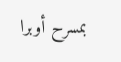بمسرح أوبرا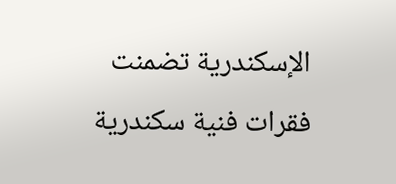الإسكندرية تضمنت فقرات فنية سكندرية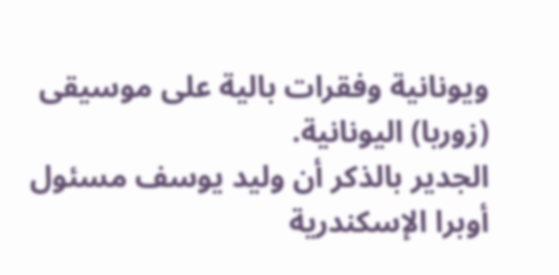ويونانية وفقرات بالية على موسيقى (زوربا) اليونانية.
الجدير بالذكر أن وليد يوسف مسئول أوبرا الإسكندرية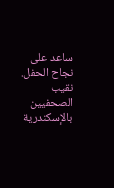ساعد على نجاح الحفل.
نقيب الصحفيين بالإسكندرية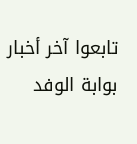تابعوا آخر أخبار بوابة الوفد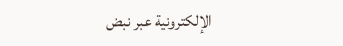الإلكترونية عبر نبض